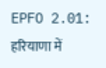EPFO 2.01: हरियाणा में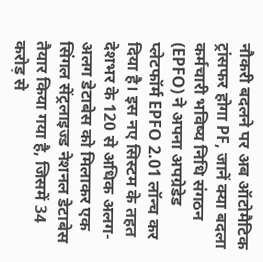नौकरी बदलने पर अब ऑटोमैटिक ट्रांसफर होगा PF, जानें क्या बदला
कर्मचारी भविष्य निधि संगठन (EPFO) ने अपना अपग्रेडेड प्लेटफॉर्म EPFO 2.01 लॉन्च कर दिया है। इस नए सिस्टम के तहत देशभर के 120 से अधिक अलग-अलग डेटाबेस को मिलाकर एक सिंगल सेंट्रलाइज्ड नेशनल डेटाबेस तैयार किया गया है, जिसमें 34 करोड़ से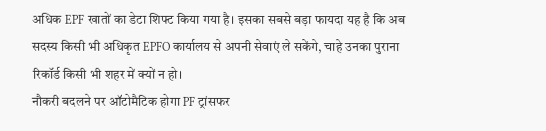अधिक EPF खातों का डेटा शिफ्ट किया गया है। इसका सबसे बड़ा फायदा यह है कि अब सदस्य किसी भी अधिकृत EPFO कार्यालय से अपनी सेवाएं ले सकेंगे, चाहे उनका पुराना रिकॉर्ड किसी भी शहर में क्यों न हो।
नौकरी बदलने पर ऑटोमैटिक होगा PF ट्रांसफर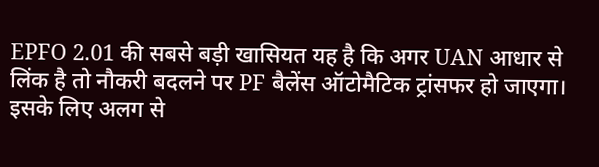EPFO 2.01 की सबसे बड़ी खासियत यह है कि अगर UAN आधार से लिंक है तो नौकरी बदलने पर PF बैलेंस ऑटोमैटिक ट्रांसफर हो जाएगा। इसके लिए अलग से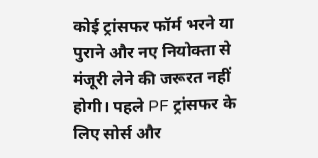कोई ट्रांसफर फॉर्म भरने या पुराने और नए नियोक्ता से मंजूरी लेने की जरूरत नहीं होगी। पहले PF ट्रांसफर के लिए सोर्स और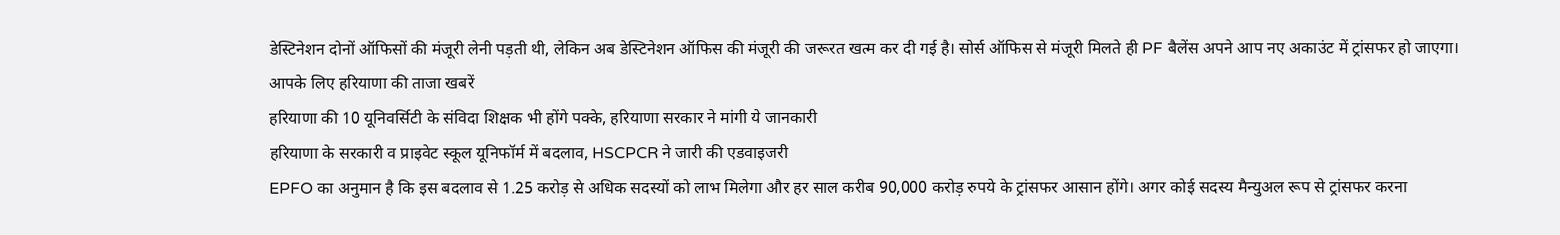डेस्टिनेशन दोनों ऑफिसों की मंजूरी लेनी पड़ती थी, लेकिन अब डेस्टिनेशन ऑफिस की मंजूरी की जरूरत खत्म कर दी गई है। सोर्स ऑफिस से मंजूरी मिलते ही PF बैलेंस अपने आप नए अकाउंट में ट्रांसफर हो जाएगा।
आपके लिए हरियाणा की ताजा खबरें
हरियाणा की 10 यूनिवर्सिटी के संविदा शिक्षक भी होंगे पक्के, हरियाणा सरकार ने मांगी ये जानकारी
हरियाणा के सरकारी व प्राइवेट स्कूल यूनिफॉर्म में बदलाव, HSCPCR ने जारी की एडवाइजरी
EPFO का अनुमान है कि इस बदलाव से 1.25 करोड़ से अधिक सदस्यों को लाभ मिलेगा और हर साल करीब 90,000 करोड़ रुपये के ट्रांसफर आसान होंगे। अगर कोई सदस्य मैन्युअल रूप से ट्रांसफर करना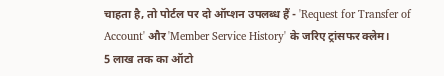चाहता है, तो पोर्टल पर दो ऑप्शन उपलब्ध हैं - 'Request for Transfer of Account' और 'Member Service History' के जरिए ट्रांसफर क्लेम।
5 लाख तक का ऑटो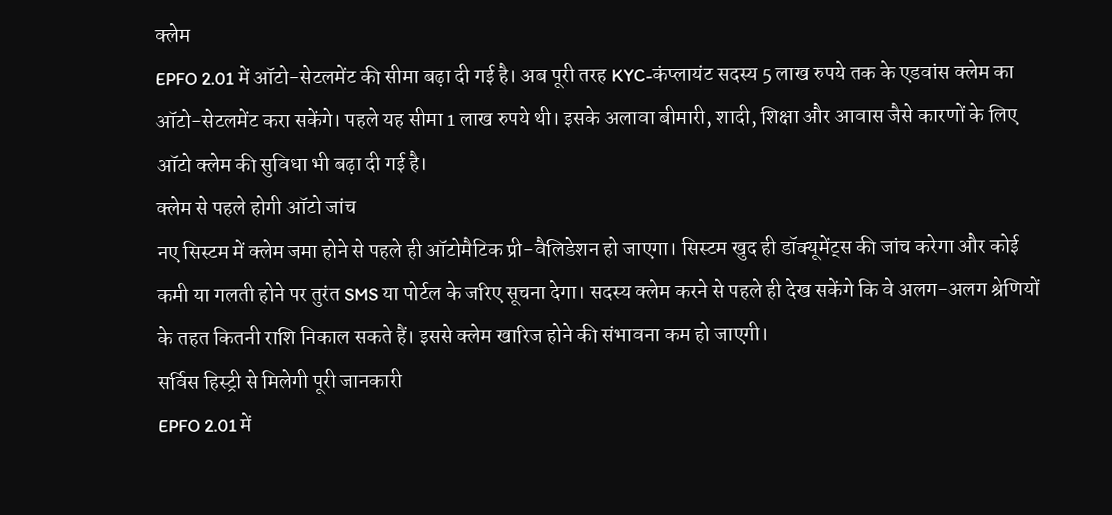क्लेम
EPFO 2.01 में ऑटो-सेटलमेंट की सीमा बढ़ा दी गई है। अब पूरी तरह KYC-कंप्लायंट सदस्य 5 लाख रुपये तक के एडवांस क्लेम का ऑटो-सेटलमेंट करा सकेंगे। पहले यह सीमा 1 लाख रुपये थी। इसके अलावा बीमारी, शादी, शिक्षा और आवास जैसे कारणों के लिए ऑटो क्लेम की सुविधा भी बढ़ा दी गई है।
क्लेम से पहले होगी ऑटो जांच
नए सिस्टम में क्लेम जमा होने से पहले ही ऑटोमैटिक प्री-वैलिडेशन हो जाएगा। सिस्टम खुद ही डॉक्यूमेंट्स की जांच करेगा और कोई कमी या गलती होने पर तुरंत SMS या पोर्टल के जरिए सूचना देगा। सदस्य क्लेम करने से पहले ही देख सकेंगे कि वे अलग-अलग श्रेणियों के तहत कितनी राशि निकाल सकते हैं। इससे क्लेम खारिज होने की संभावना कम हो जाएगी।
सर्विस हिस्ट्री से मिलेगी पूरी जानकारी
EPFO 2.01 में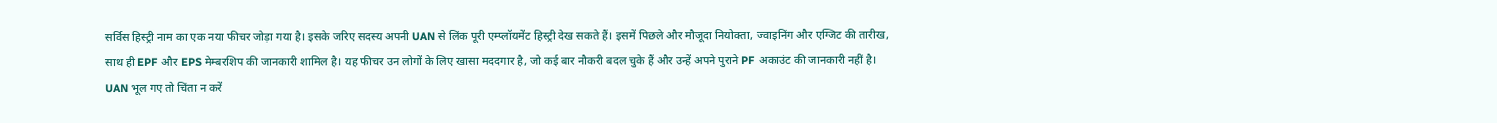सर्विस हिस्ट्री नाम का एक नया फीचर जोड़ा गया है। इसके जरिए सदस्य अपनी UAN से लिंक पूरी एम्प्लॉयमेंट हिस्ट्री देख सकते हैं। इसमें पिछले और मौजूदा नियोक्ता, ज्वाइनिंग और एग्जिट की तारीख, साथ ही EPF और EPS मेम्बरशिप की जानकारी शामिल है। यह फीचर उन लोगों के लिए खासा मददगार है, जो कई बार नौकरी बदल चुके हैं और उन्हें अपने पुराने PF अकाउंट की जानकारी नहीं है।
UAN भूल गए तो चिंता न करें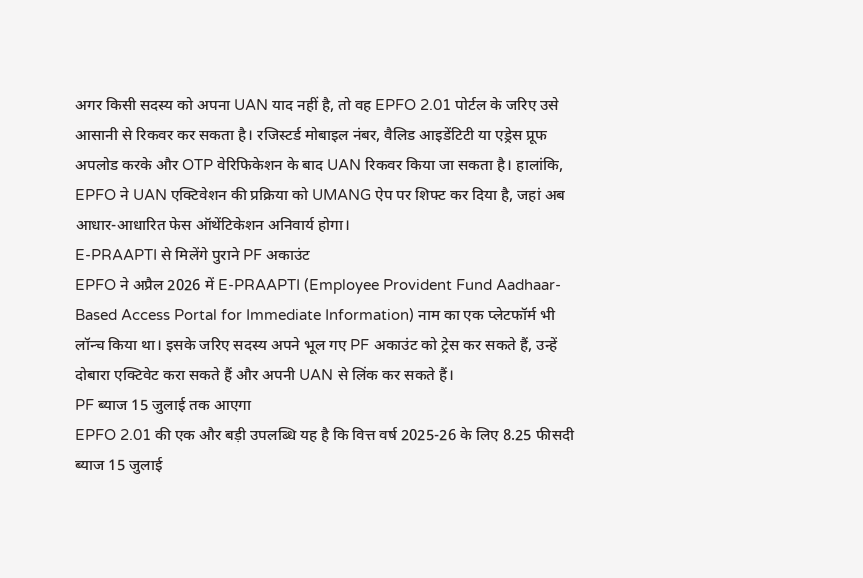अगर किसी सदस्य को अपना UAN याद नहीं है, तो वह EPFO 2.01 पोर्टल के जरिए उसे आसानी से रिकवर कर सकता है। रजिस्टर्ड मोबाइल नंबर, वैलिड आइडेंटिटी या एड्रेस प्रूफ अपलोड करके और OTP वेरिफिकेशन के बाद UAN रिकवर किया जा सकता है। हालांकि, EPFO ने UAN एक्टिवेशन की प्रक्रिया को UMANG ऐप पर शिफ्ट कर दिया है, जहां अब आधार-आधारित फेस ऑथेंटिकेशन अनिवार्य होगा।
E-PRAAPTI से मिलेंगे पुराने PF अकाउंट
EPFO ने अप्रैल 2026 में E-PRAAPTI (Employee Provident Fund Aadhaar-Based Access Portal for Immediate Information) नाम का एक प्लेटफॉर्म भी लॉन्च किया था। इसके जरिए सदस्य अपने भूल गए PF अकाउंट को ट्रेस कर सकते हैं, उन्हें दोबारा एक्टिवेट करा सकते हैं और अपनी UAN से लिंक कर सकते हैं।
PF ब्याज 15 जुलाई तक आएगा
EPFO 2.01 की एक और बड़ी उपलब्धि यह है कि वित्त वर्ष 2025-26 के लिए 8.25 फीसदी ब्याज 15 जुलाई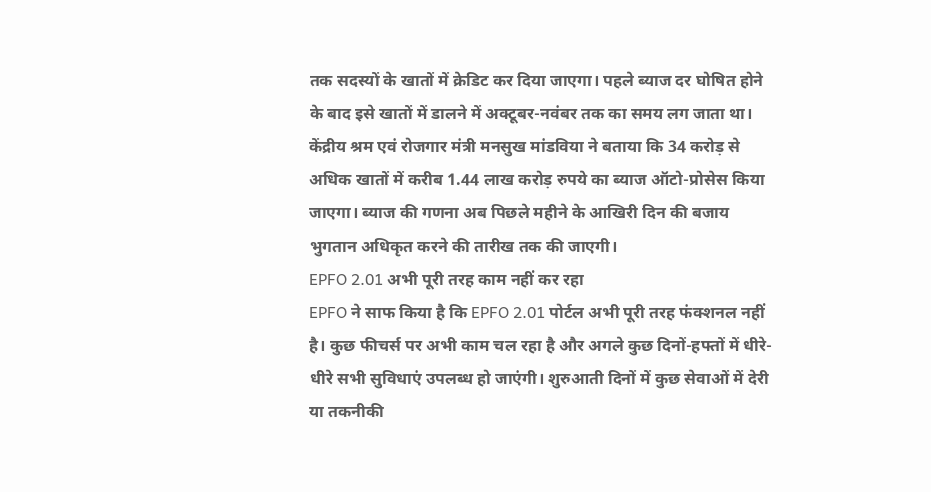तक सदस्यों के खातों में क्रेडिट कर दिया जाएगा। पहले ब्याज दर घोषित होने के बाद इसे खातों में डालने में अक्टूबर-नवंबर तक का समय लग जाता था। केंद्रीय श्रम एवं रोजगार मंत्री मनसुख मांडविया ने बताया कि 34 करोड़ से अधिक खातों में करीब 1.44 लाख करोड़ रुपये का ब्याज ऑटो-प्रोसेस किया जाएगा। ब्याज की गणना अब पिछले महीने के आखिरी दिन की बजाय भुगतान अधिकृत करने की तारीख तक की जाएगी।
EPFO 2.01 अभी पूरी तरह काम नहीं कर रहा
EPFO ने साफ किया है कि EPFO 2.01 पोर्टल अभी पूरी तरह फंक्शनल नहीं है। कुछ फीचर्स पर अभी काम चल रहा है और अगले कुछ दिनों-हफ्तों में धीरे-धीरे सभी सुविधाएं उपलब्ध हो जाएंगी। शुरुआती दिनों में कुछ सेवाओं में देरी या तकनीकी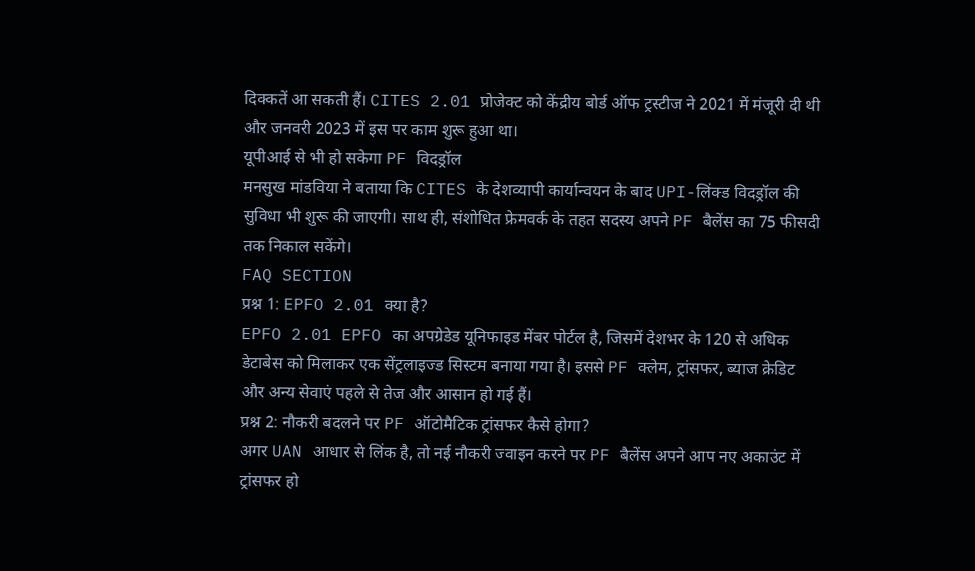दिक्कतें आ सकती हैं। CITES 2.01 प्रोजेक्ट को केंद्रीय बोर्ड ऑफ ट्रस्टीज ने 2021 में मंजूरी दी थी और जनवरी 2023 में इस पर काम शुरू हुआ था।
यूपीआई से भी हो सकेगा PF विदड्रॉल
मनसुख मांडविया ने बताया कि CITES के देशव्यापी कार्यान्वयन के बाद UPI-लिंक्ड विदड्रॉल की सुविधा भी शुरू की जाएगी। साथ ही, संशोधित फ्रेमवर्क के तहत सदस्य अपने PF बैलेंस का 75 फीसदी तक निकाल सकेंगे।
FAQ SECTION
प्रश्न 1: EPFO 2.01 क्या है?
EPFO 2.01 EPFO का अपग्रेडेड यूनिफाइड मेंबर पोर्टल है, जिसमें देशभर के 120 से अधिक डेटाबेस को मिलाकर एक सेंट्रलाइज्ड सिस्टम बनाया गया है। इससे PF क्लेम, ट्रांसफर, ब्याज क्रेडिट और अन्य सेवाएं पहले से तेज और आसान हो गई हैं।
प्रश्न 2: नौकरी बदलने पर PF ऑटोमैटिक ट्रांसफर कैसे होगा?
अगर UAN आधार से लिंक है, तो नई नौकरी ज्वाइन करने पर PF बैलेंस अपने आप नए अकाउंट में ट्रांसफर हो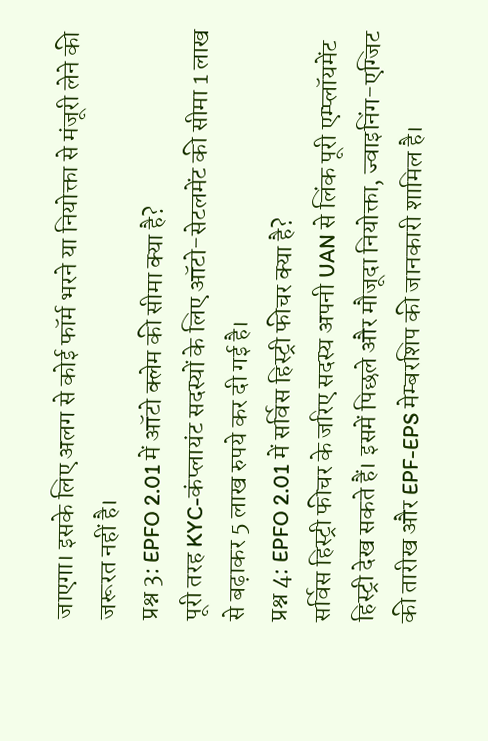जाएगा। इसके लिए अलग से कोई फॉर्म भरने या नियोक्ता से मंजूरी लेने की जरूरत नहीं है।
प्रश्न 3: EPFO 2.01 में ऑटो क्लेम की सीमा क्या है?
पूरी तरह KYC-कंप्लायंट सदस्यों के लिए ऑटो-सेटलमेंट की सीमा 1 लाख से बढ़ाकर 5 लाख रुपये कर दी गई है।
प्रश्न 4: EPFO 2.01 में सर्विस हिस्ट्री फीचर क्या है?
सर्विस हिस्ट्री फीचर के जरिए सदस्य अपनी UAN से लिंक पूरी एम्प्लॉयमेंट हिस्ट्री देख सकते हैं। इसमें पिछले और मौजूदा नियोक्ता, ज्वाइनिंग-एग्जिट की तारीख और EPF-EPS मेम्बरशिप की जानकारी शामिल है।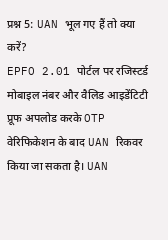प्रश्न 5: UAN भूल गए हैं तो क्या करें?
EPFO 2.01 पोर्टल पर रजिस्टर्ड मोबाइल नंबर और वैलिड आइडेंटिटी प्रूफ अपलोड करके OTP वेरिफिकेशन के बाद UAN रिकवर किया जा सकता है। UAN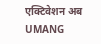एक्टिवेशन अब UMANG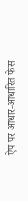ऐप पर आधार-आधारित फेस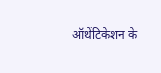ऑथेंटिकेशन के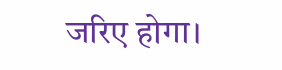जरिए होगा।